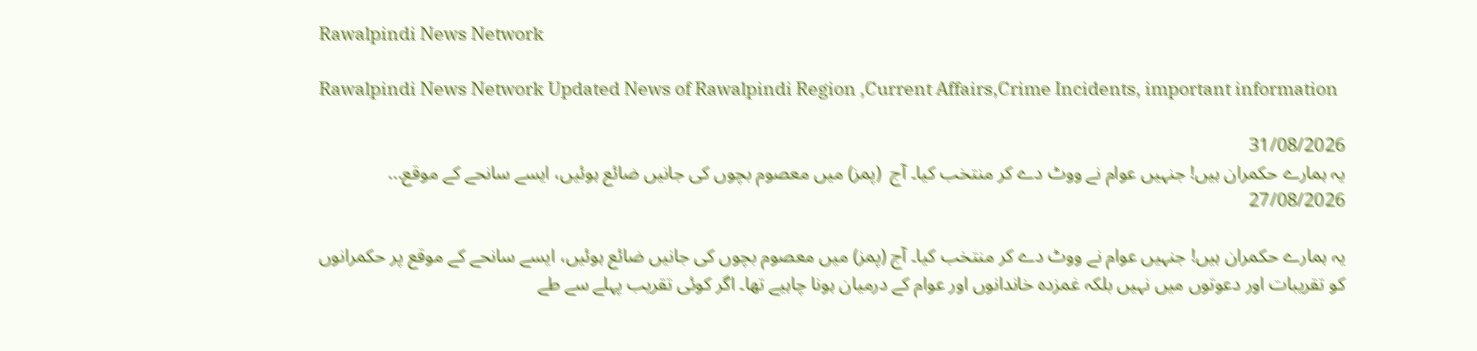Rawalpindi News Network

Rawalpindi News Network Updated News of Rawalpindi Region ,Current Affairs,Crime Incidents, important information

31/08/2026
یہ ہمارے حکمران ہیں! جنہیں عوام نے ووٹ دے کر منتخب کیا۔ آج  (پمز) میں معصوم بچوں کی جانیں ضائع ہوئیں، ایسے سانحے کے موقع...
27/08/2026

یہ ہمارے حکمران ہیں! جنہیں عوام نے ووٹ دے کر منتخب کیا۔ آج (پمز) میں معصوم بچوں کی جانیں ضائع ہوئیں، ایسے سانحے کے موقع پر حکمرانوں کو تقریبات اور دعوتوں میں نہیں بلکہ غمزدہ خاندانوں اور عوام کے درمیان ہونا چاہیے تھا۔ اگر کوئی تقریب پہلے سے طے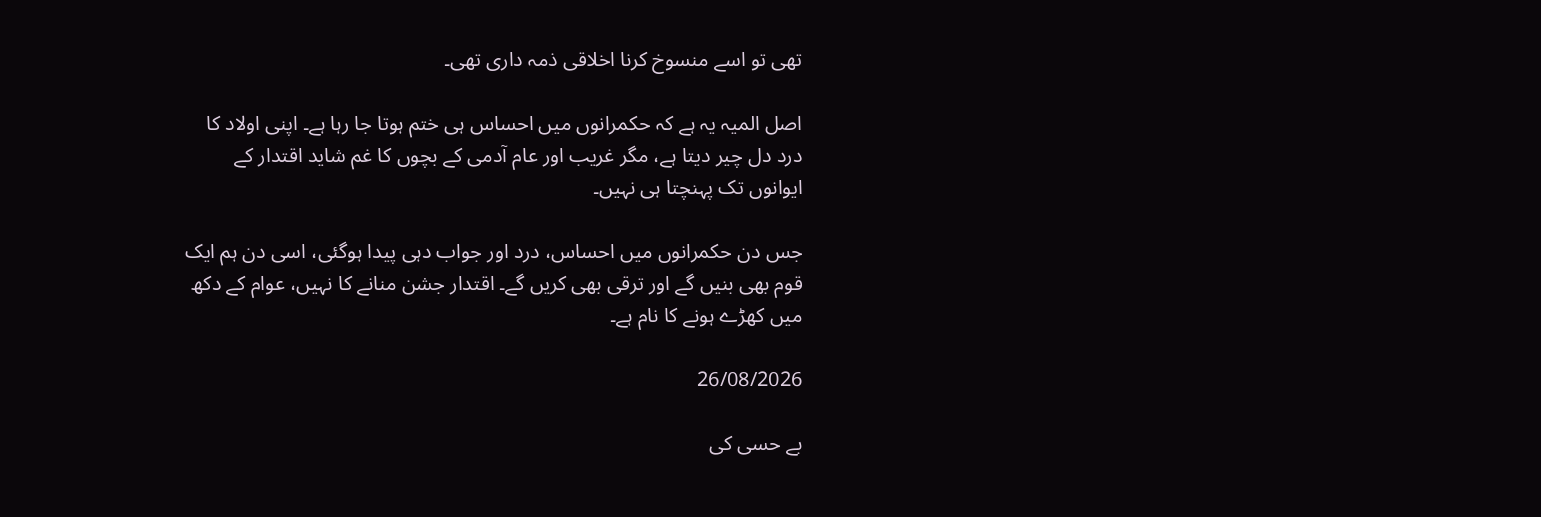تھی تو اسے منسوخ کرنا اخلاقی ذمہ داری تھی۔

اصل المیہ یہ ہے کہ حکمرانوں میں احساس ہی ختم ہوتا جا رہا ہے۔ اپنی اولاد کا درد دل چیر دیتا ہے، مگر غریب اور عام آدمی کے بچوں کا غم شاید اقتدار کے ایوانوں تک پہنچتا ہی نہیں۔

جس دن حکمرانوں میں احساس، درد اور جواب دہی پیدا ہوگئی، اسی دن ہم ایک قوم بھی بنیں گے اور ترقی بھی کریں گے۔ اقتدار جشن منانے کا نہیں، عوام کے دکھ میں کھڑے ہونے کا نام ہے۔

26/08/2026

بے حسی کی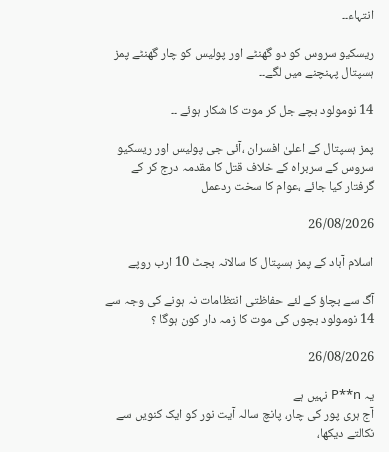انتہاء۔۔

ریسکیو سروس کو دو گھنٹے اور پولیس کو چار گھنٹے پمز ہسپتال پہنچنے میں لگے۔۔

14 نومولود بچے جل کر موت کا شکار ہوئے ۔۔

پمز ہسپتال کے اعلیٰ افسران ،آئی جی پولیس اور ریسکیو سروس کے سربراہ کے خلاف قتل کا مقدمہ درج کر کے گرفتار کیا جائے ،عوام کا سخت ردعمل

26/08/2026

اسلام آباد کے پمز ہسپتال کا سالانہ بجٹ 10 ارب روپے

آگ سے بچاؤ کے لئے حفاظتی انتظامات نہ ہونے کی وجہ سے 14 نومولود بچوں کی موت کا زمہ دار کون ہوگا ؟

26/08/2026

یہ P**n نہیں ہے
آج ہری پور کی چار، پانچ سالہ آیت نور کو ایک کنویں سے نکالتے دیکھا،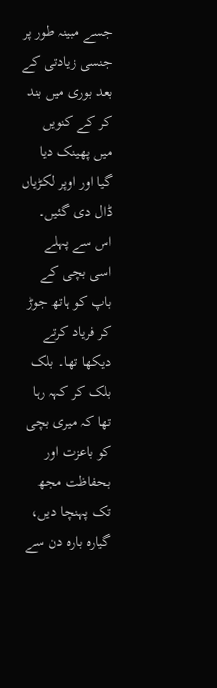جسے مبینہ طور پر جنسی زیادتی کے بعد بوری میں بند کر کے کنویں میں پھینک دیا گیا اور اوپر لکڑیاں ڈال دی گئیں۔ اس سے پہلے اسی بچی کے باپ کو ہاتھ جوڑ کر فریاد کرتے دیکھا تھا۔ بلک بلک کر کہہ رہا تھا کہ میری بچی کو باعزت اور بحفاظت مجھ تک پہنچا دیں، گیارہ بارہ دن سے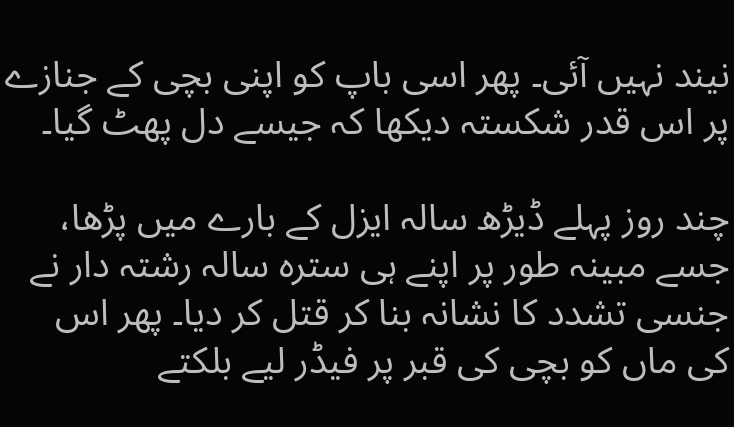نیند نہیں آئی۔ پھر اسی باپ کو اپنی بچی کے جنازے پر اس قدر شکستہ دیکھا کہ جیسے دل پھٹ گیا۔

چند روز پہلے ڈیڑھ سالہ ایزل کے بارے میں پڑھا، جسے مبینہ طور پر اپنے ہی سترہ سالہ رشتہ دار نے جنسی تشدد کا نشانہ بنا کر قتل کر دیا۔ پھر اس کی ماں کو بچی کی قبر پر فیڈر لیے بلکتے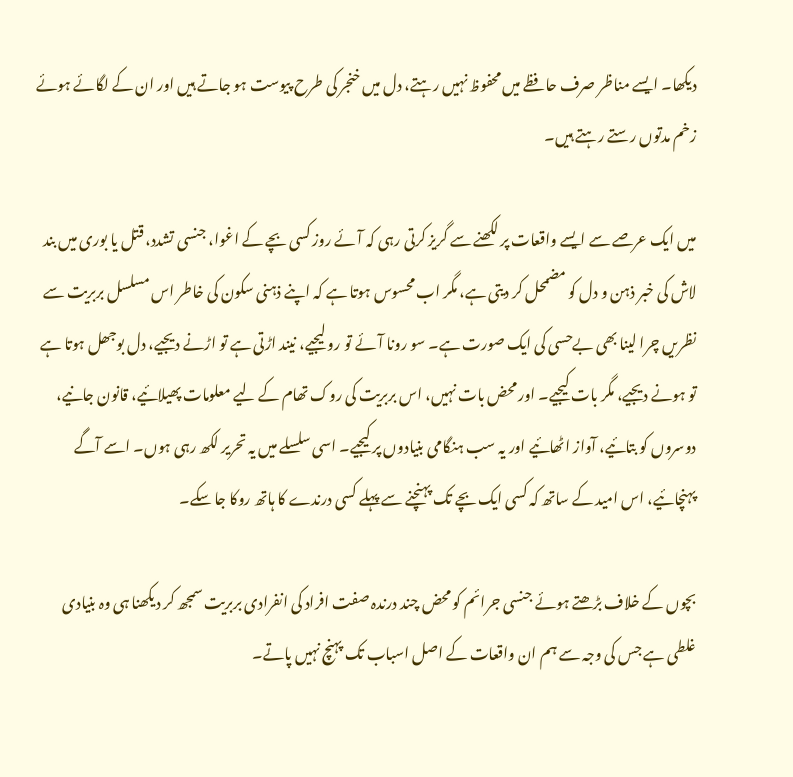دیکھا۔ ایسے مناظر صرف حافظے میں محفوظ نہیں رہتے، دل میں خنجر کی طرح پیوست ہو جاتے ہیں اور ان کے لگائے ہوئے زخم مدتوں رستے رہتے ہیں۔

میں ایک عرصے سے ایسے واقعات پر لکھنے سے گریز کرتی رہی کہ آئے روز کسی بچے کے اغوا، جنسی تشدد، قتل یا بوری میں بند لاش کی خبر ذہن و دل کو مضمحل کر دیتی ہے، مگر اب محسوس ہوتا ہے کہ اپنے ذہنی سکون کی خاطر اس مسلسل بربریت سے نظریں چرا لینا بھی بےحسی کی ایک صورت ہے۔ سو رونا آئے تو رو لیجیے، نیند اڑتی ہے تو اڑنے دیجیے، دل بوجھل ہوتا ہے تو ہونے دیجیے، مگر بات کیجیے۔ اور محض بات نہیں، اس بربریت کی روک تھام کے لیے معلومات پھیلائیے، قانون جانیے، دوسروں کو بتائیے، آواز اٹھائیے اور یہ سب ہنگامی بنیادوں پر کیجیے۔ اسی سلسلے میں یہ تحریر لکھ رہی ہوں۔ اسے آگے پہنچائیے، اس امید کے ساتھ کہ کسی ایک بچے تک پہنچنے سے پہلے کسی درندے کا ہاتھ روکا جا سکے۔

بچوں کے خلاف بڑھتے ہوئے جنسی جرائم کو محض چند درندہ صفت افراد کی انفرادی بربریت سمجھ کر دیکھنا ہی وہ بنیادی غلطی ہے جس کی وجہ سے ہم ان واقعات کے اصل اسباب تک پہنچ نہیں پاتے۔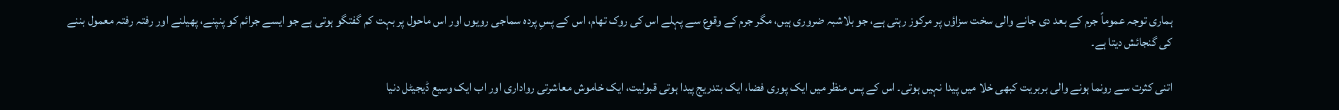ہماری توجہ عموماً جرم کے بعد دی جانے والی سخت سزاؤں پر مرکوز رہتی ہے، جو بلاشبہ ضروری ہیں، مگر جرم کے وقوع سے پہلے اس کی روک تھام، اس کے پسِ پردہ سماجی رویوں اور اس ماحول پر بہت کم گفتگو ہوتی ہے جو ایسے جرائم کو پنپنے، پھیلنے اور رفتہ رفتہ معمول بننے کی گنجائش دیتا ہے۔

اتنی کثرت سے رونما ہونے والی بربریت کبھی خلا میں پیدا نہیں ہوتی۔ اس کے پس منظر میں ایک پوری فضا، ایک بتدریج پیدا ہوتی قبولیت، ایک خاموش معاشرتی رواداری اور اب ایک وسیع ڈیجیٹل دنیا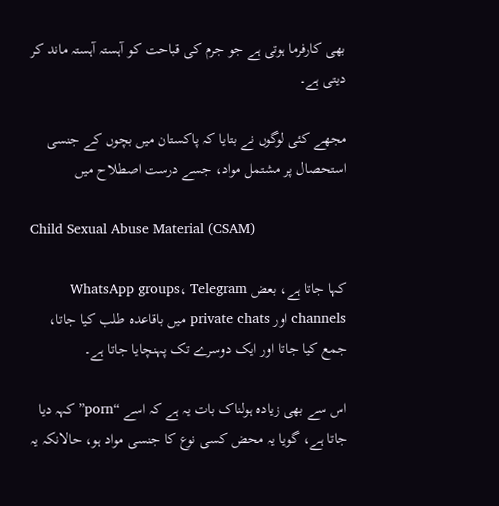بھی کارفرما ہوتی ہے جو جرم کی قباحت کو آہستہ آہستہ ماند کر دیتی ہے۔

مجھے کئی لوگوں نے بتایا کہ پاکستان میں بچوں کے جنسی استحصال پر مشتمل مواد، جسے درست اصطلاح میں

Child Sexual Abuse Material (CSAM)

کہا جاتا ہے، بعض WhatsApp groups، Telegram channels اور private chats میں باقاعدہ طلب کیا جاتا، جمع کیا جاتا اور ایک دوسرے تک پہنچایا جاتا ہے۔

اس سے بھی زیادہ ہولناک بات یہ ہے کہ اسے “porn” کہہ دیا جاتا ہے، گویا یہ محض کسی نوع کا جنسی مواد ہو، حالانکہ یہ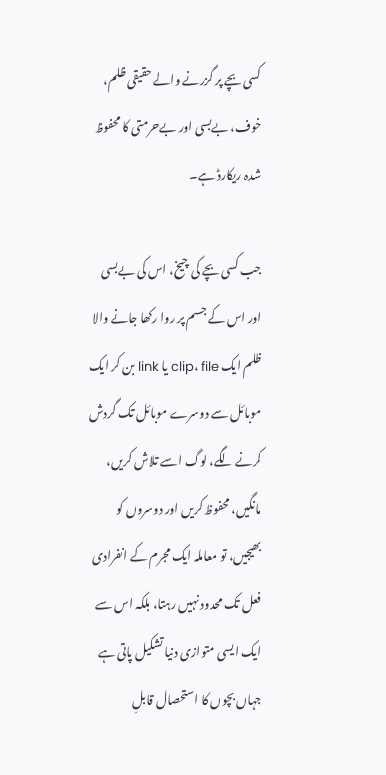کسی بچے پر گزرنے والے حقیقی ظلم، خوف، بےبسی اور بےحرمتی کا محفوظ شدہ ریکارڈ ہے۔

جب کسی بچے کی چیخ، اس کی بےبسی اور اس کے جسم پر روا رکھا جانے والا ظلم ایک clip، file یا link بن کر ایک موبائل سے دوسرے موبائل تک گردش کرنے لگے، لوگ اسے تلاش کریں، مانگیں، محفوظ کریں اور دوسروں کو بھیجیں، تو معاملہ ایک مجرم کے انفرادی فعل تک محدود نہیں رہتا، بلکہ اس سے ایک ایسی متوازی دنیا تشکیل پاتی ہے جہاں بچوں کا استحصال قابلِ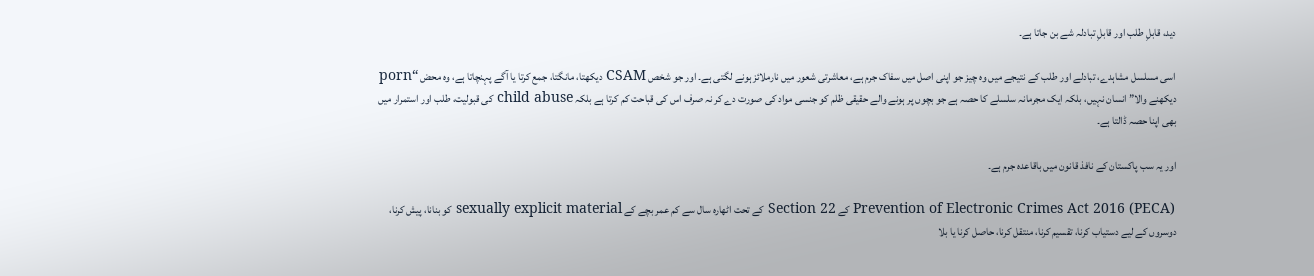دید، قابلِ طلب اور قابلِ تبادلہ شے بن جاتا ہے۔

اسی مسلسل مشاہدے، تبادلے اور طلب کے نتیجے میں وہ چیز جو اپنی اصل میں سفاک جرم ہے، معاشرتی شعور میں نارملائز ہونے لگتی ہے۔ اور جو شخص CSAM دیکھتا، مانگتا، جمع کرتا یا آگے پہنچاتا ہے، وہ محض “porn دیکھنے والا” انسان نہیں، بلکہ ایک مجرمانہ سلسلے کا حصہ ہے جو بچوں پر ہونے والے حقیقی ظلم کو جنسی مواد کی صورت دے کر نہ صرف اس کی قباحت کم کرتا ہے بلکہ child abuse کی قبولیت، طلب اور استمرار میں بھی اپنا حصہ ڈالتا ہے۔

اور یہ سب پاکستان کے نافذ قانون میں باقاعدہ جرم ہے۔

Prevention of Electronic Crimes Act 2016 (PECA) کے Section 22 کے تحت اٹھارہ سال سے کم عمر بچے کے sexually explicit material کو بنانا، پیش کرنا، دوسروں کے لیے دستیاب کرنا، تقسیم کرنا، منتقل کرنا، حاصل کرنا یا بلا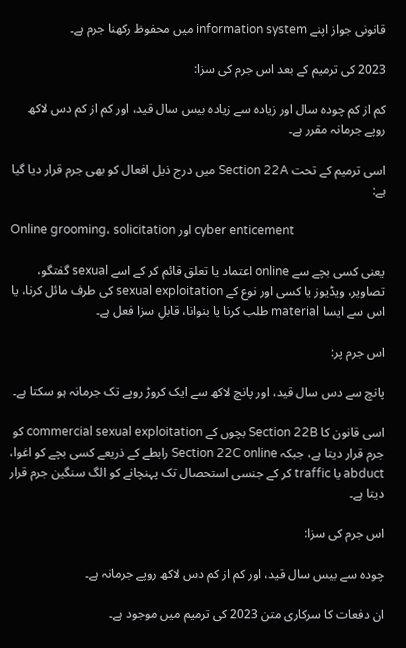قانونی جواز اپنے information system میں محفوظ رکھنا جرم ہے۔

2023 کی ترمیم کے بعد اس جرم کی سزا:

کم از کم چودہ سال اور زیادہ سے زیادہ بیس سال قید، اور کم از کم دس لاکھ روپے جرمانہ مقرر ہے۔

اسی ترمیم کے تحت Section 22A میں درج ذیل افعال کو بھی جرم قرار دیا گیا ہے:

Online grooming، solicitation اور cyber enticement

یعنی کسی بچے سے online اعتماد یا تعلق قائم کر کے اسے sexual گفتگو، تصاویر، ویڈیوز یا کسی اور نوع کے sexual exploitation کی طرف مائل کرنا، یا اس سے ایسا material طلب کرنا یا بنوانا، قابلِ سزا فعل ہے۔

اس جرم پر:

پانچ سے دس سال قید، اور پانچ لاکھ سے ایک کروڑ روپے تک جرمانہ ہو سکتا ہے۔

اسی قانون کا Section 22B بچوں کے commercial sexual exploitation کو جرم قرار دیتا ہے، جبکہ Section 22C online رابطے کے ذریعے کسی بچے کو اغوا، abduct یا traffic کر کے جنسی استحصال تک پہنچانے کو الگ سنگین جرم قرار دیتا ہے۔

اس جرم کی سزا:

چودہ سے بیس سال قید، اور کم از کم دس لاکھ روپے جرمانہ ہے۔

ان دفعات کا سرکاری متن 2023 کی ترمیم میں موجود ہے۔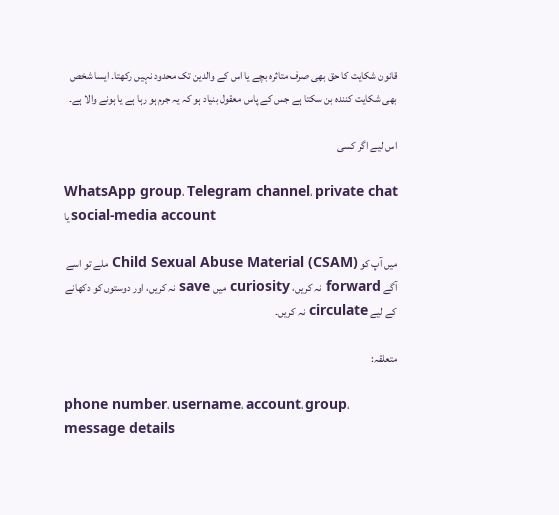قانون شکایت کا حق بھی صرف متاثرہ بچے یا اس کے والدین تک محدود نہیں رکھتا۔ ایسا شخص بھی شکایت کنندہ بن سکتا ہے جس کے پاس معقول بنیاد ہو کہ یہ جرم ہو رہا ہے یا ہونے والا ہے۔

اس لیے اگر کسی

WhatsApp group، Telegram channel، private chat یا social-media account

میں آپ کو Child Sexual Abuse Material (CSAM) ملے تو اسے آگے forward نہ کریں، curiosity میں save نہ کریں، اور دوستوں کو دکھانے کے لیے circulate نہ کریں۔

متعلقہ:

phone number، username، account، group، message details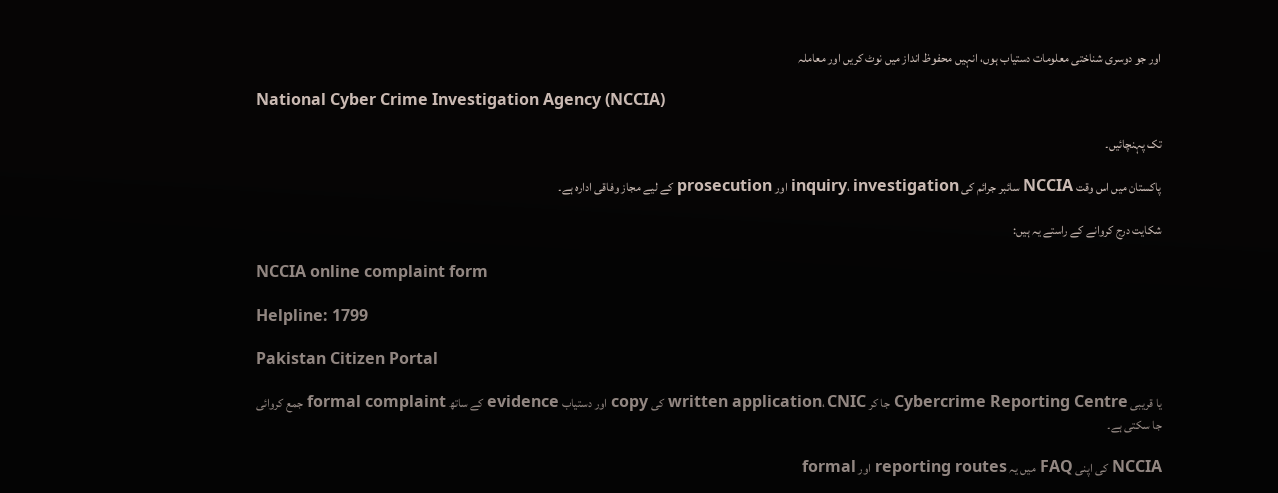اور جو دوسری شناختی معلومات دستیاب ہوں، انہیں محفوظ انداز میں نوٹ کریں اور معاملہ

National Cyber Crime Investigation Agency (NCCIA)

تک پہنچائیں۔

پاکستان میں اس وقت NCCIA سائبر جرائم کی inquiry، investigation اور prosecution کے لیے مجاز وفاقی ادارہ ہے۔

شکایت درج کروانے کے راستے یہ ہیں:

NCCIA online complaint form

Helpline: 1799

Pakistan Citizen Portal

یا قریبی Cybercrime Reporting Centre جا کر written application، CNIC کی copy اور دستیاب evidence کے ساتھ formal complaint جمع کروائی جا سکتی ہے۔

NCCIA کی اپنی FAQ میں یہ reporting routes اور formal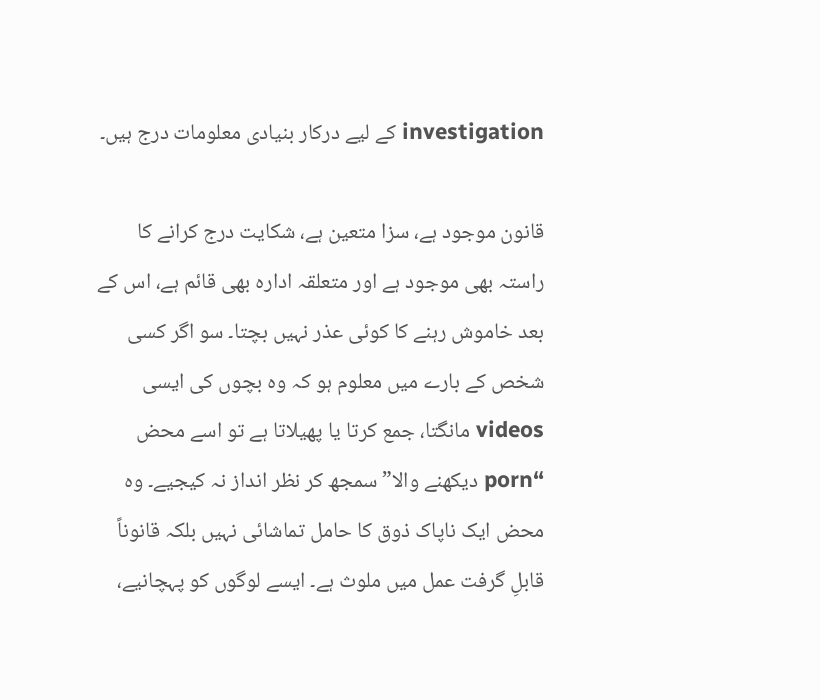investigation کے لیے درکار بنیادی معلومات درج ہیں۔

قانون موجود ہے، سزا متعین ہے، شکایت درج کرانے کا راستہ بھی موجود ہے اور متعلقہ ادارہ بھی قائم ہے، اس کے بعد خاموش رہنے کا کوئی عذر نہیں بچتا۔ سو اگر کسی شخص کے بارے میں معلوم ہو کہ وہ بچوں کی ایسی videos مانگتا، جمع کرتا یا پھیلاتا ہے تو اسے محض “porn دیکھنے والا” سمجھ کر نظر انداز نہ کیجیے۔ وہ محض ایک ناپاک ذوق کا حامل تماشائی نہیں بلکہ قانوناً قابلِ گرفت عمل میں ملوث ہے۔ ایسے لوگوں کو پہچانیے،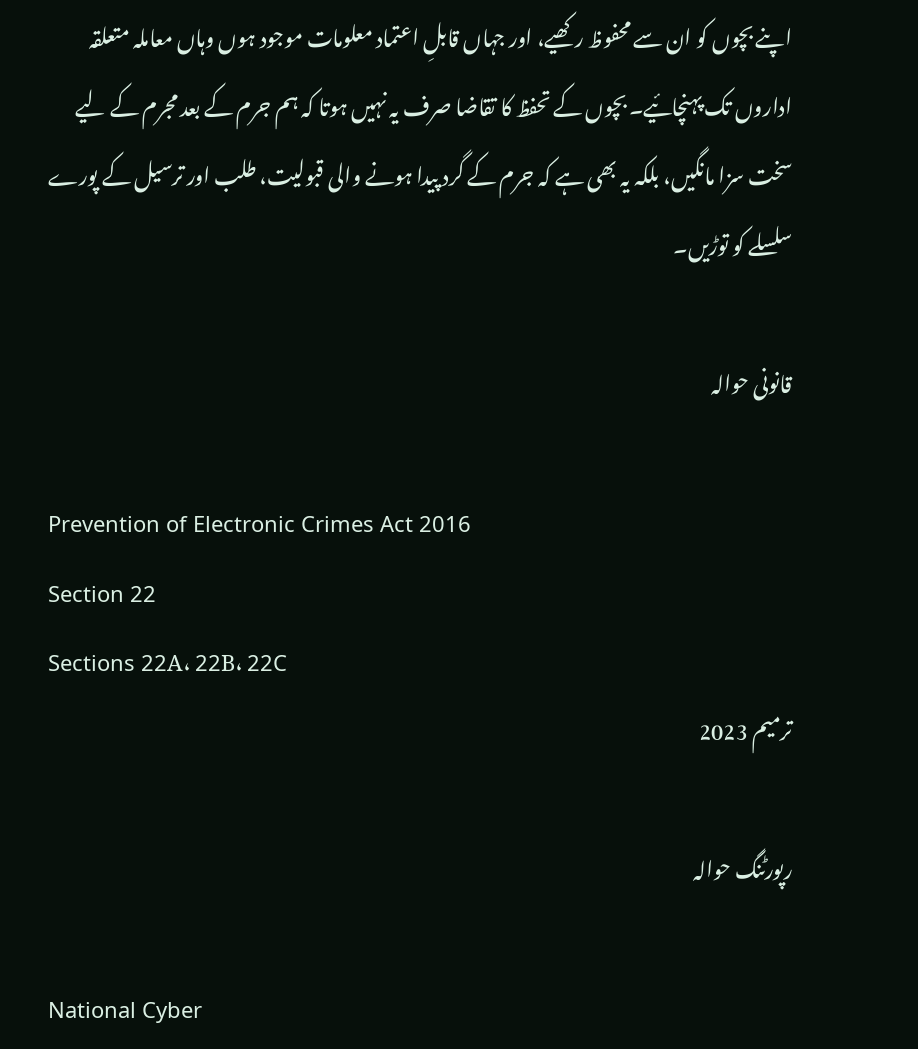اپنے بچوں کو ان سے محفوظ رکھیے، اور جہاں قابلِ اعتماد معلومات موجود ہوں وہاں معاملہ متعلقہ اداروں تک پہنچائیے۔ بچوں کے تحفظ کا تقاضا صرف یہ نہیں ہوتا کہ ہم جرم کے بعد مجرم کے لیے سخت سزا مانگیں، بلکہ یہ بھی ہے کہ جرم کے گرد پیدا ہونے والی قبولیت، طلب اور ترسیل کے پورے سلسلے کو توڑیں۔

قانونی حوالہ

Prevention of Electronic Crimes Act 2016
Section 22
Sections 22A، 22B، 22C
ترمیم 2023

رپورٹنگ حوالہ

National Cyber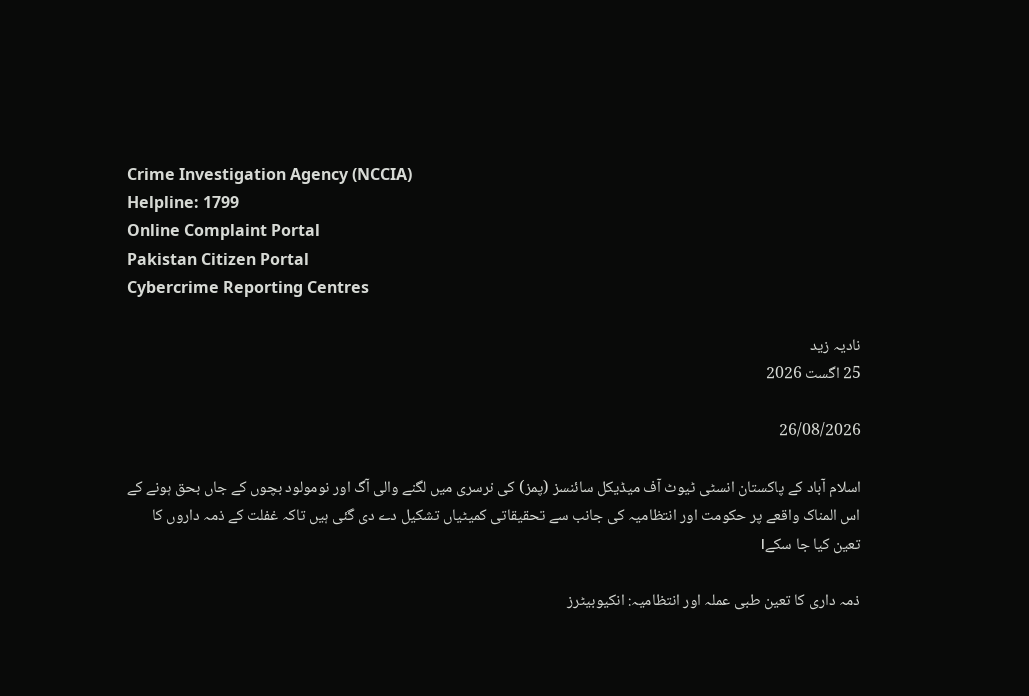Crime Investigation Agency (NCCIA)
Helpline: 1799
Online Complaint Portal
Pakistan Citizen Portal
Cybercrime Reporting Centres

نادیہ زید
25 اگست 2026

26/08/2026

اسلام آباد کے پاکستان انسٹی ٹیوٹ آف میڈیکل سائنسز (پمز) کی نرسری میں لگنے والی آگ اور نومولود بچوں کے جاں بحق ہونے کے اس المناک واقعے پر حکومت اور انتظامیہ کی جانب سے تحقیقاتی کمیٹیاں تشکیل دے دی گئی ہیں تاکہ غفلت کے ذمہ داروں کا تعین کیا جا سکے।

ذمہ داری کا تعین طبی عملہ اور انتظامیہ: انکیوبیٹرز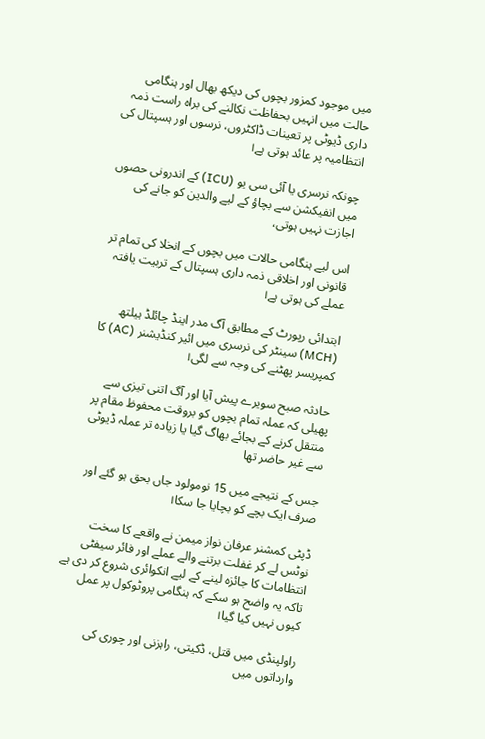میں موجود کمزور بچوں کی دیکھ بھال اور ہنگامی حالت میں انہیں بحفاظت نکالنے کی براہ راست ذمہ داری ڈیوٹی پر تعینات ڈاکٹروں، نرسوں اور ہسپتال کی انتظامیہ پر عائد ہوتی ہے।

چونکہ نرسری یا آئی سی یو (ICU) کے اندرونی حصوں میں انفیکشن سے بچاؤ کے لیے والدین کو جانے کی اجازت نہیں ہوتی،

اس لیے ہنگامی حالات میں بچوں کے انخلا کی تمام تر قانونی اور اخلاقی ذمہ داری ہسپتال کے تربیت یافتہ عملے کی ہوتی ہے।

ابتدائی رپورٹ کے مطابق آگ مدر اینڈ چائلڈ ہیلتھ (MCH) سینٹر کی نرسری میں ائیر کنڈیشنر (AC) کا کمپریسر پھٹنے کی وجہ سے لگی।

حادثہ صبح سویرے پیش آیا اور آگ اتنی تیزی سے پھیلی کہ عملہ تمام بچوں کو بروقت محفوظ مقام پر منتقل کرنے کے بجائے بھاگ گیا یا زیادہ تر عملہ ڈیوٹی سے غیر حاضر تھا

جس کے نتیجے میں 15 نومولود جاں بحق ہو گئے اور صرف ایک بچے کو بچایا جا سکا।

ڈپٹی کمشنر عرفان نواز میمن نے واقعے کا سخت نوٹس لے کر غفلت برتنے والے عملے اور فائر سیفٹی انتظامات کا جائزہ لینے کے لیے انکوائری شروع کر دی ہے تاکہ یہ واضح ہو سکے کہ ہنگامی پروٹوکول پر عمل کیوں نہیں کیا گیا।

راولپنڈی میں قتل، ڈکیتی، راہزنی اور چوری کی وارداتوں میں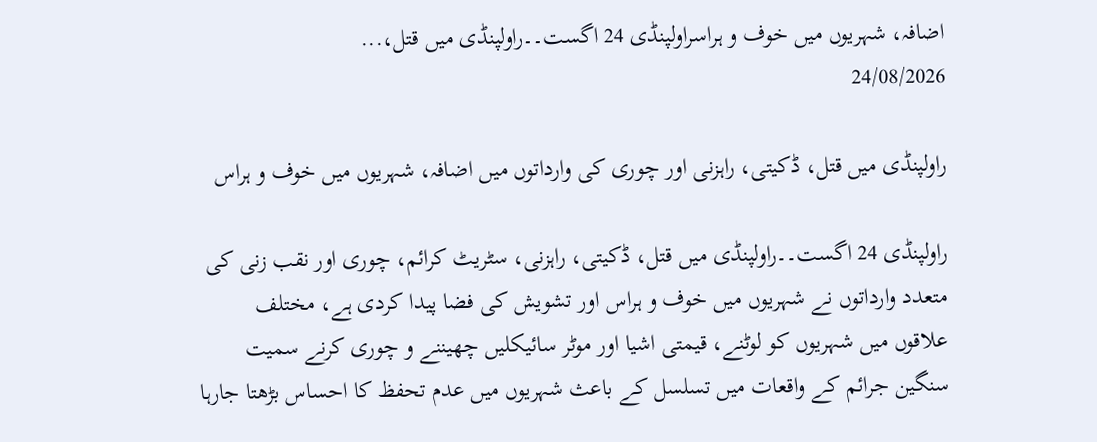اضافہ، شہریوں میں خوف و ہراسراولپنڈی 24 اگست۔۔راولپنڈی میں قتل،...
24/08/2026

راولپنڈی میں قتل، ڈکیتی، راہزنی اور چوری کی وارداتوں میں اضافہ، شہریوں میں خوف و ہراس

راولپنڈی 24 اگست۔۔راولپنڈی میں قتل، ڈکیتی، راہزنی، سٹریٹ کرائم، چوری اور نقب زنی کی متعدد وارداتوں نے شہریوں میں خوف و ہراس اور تشویش کی فضا پیدا کردی ہے، مختلف علاقوں میں شہریوں کو لوٹنے، قیمتی اشیا اور موٹر سائیکلیں چھیننے و چوری کرنے سمیت سنگین جرائم کے واقعات میں تسلسل کے باعث شہریوں میں عدم تحفظ کا احساس بڑھتا جارہا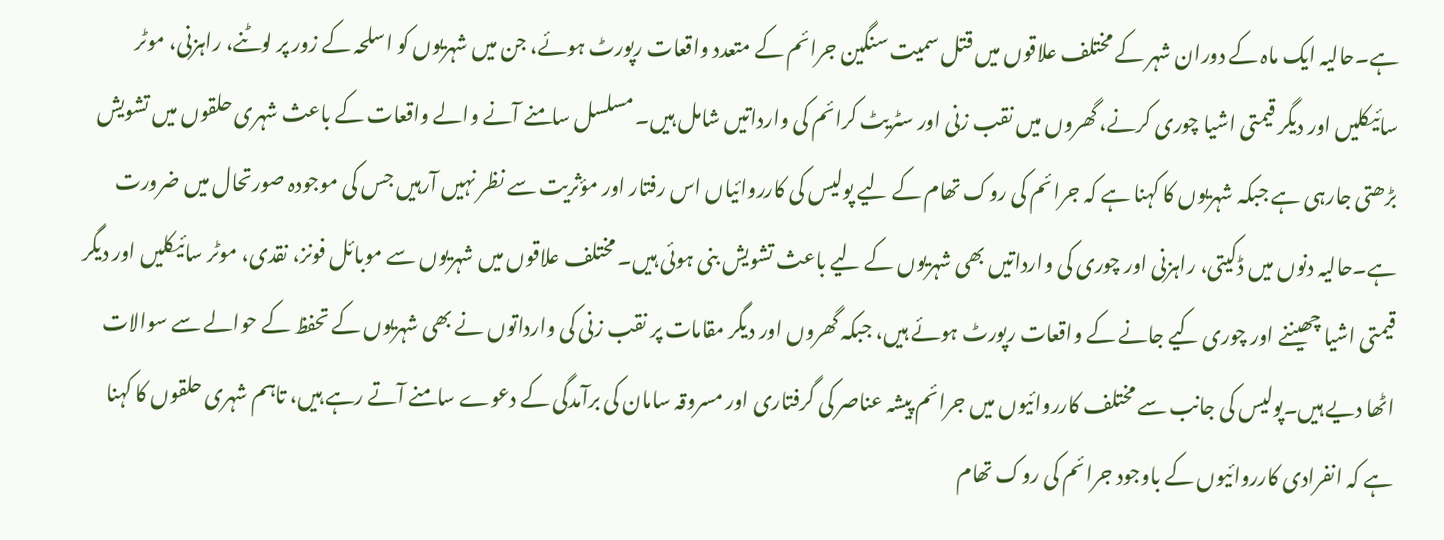ہے۔حالیہ ایک ماہ کے دوران شہر کے مختلف علاقوں میں قتل سمیت سنگین جرائم کے متعدد واقعات رپورٹ ہوئے، جن میں شہریوں کو اسلحہ کے زور پر لوٹنے، راہزنی، موٹر سائیکلیں اور دیگر قیمتی اشیا چوری کرنے، گھروں میں نقب زنی اور سٹریٹ کرائم کی وارداتیں شامل ہیں۔ مسلسل سامنے آنے والے واقعات کے باعث شہری حلقوں میں تشویش بڑھتی جارہی ہے جبکہ شہریوں کا کہنا ہے کہ جرائم کی روک تھام کے لیے پولیس کی کارروائیاں اس رفتار اور مؤثریت سے نظر نہیں آرہیں جس کی موجودہ صورتحال میں ضرورت ہے۔حالیہ دنوں میں ڈکیتی، راہزنی اور چوری کی وارداتیں بھی شہریوں کے لیے باعث تشویش بنی ہوئی ہیں۔ مختلف علاقوں میں شہریوں سے موبائل فونز، نقدی، موٹر سائیکلیں اور دیگر قیمتی اشیا چھیننے اور چوری کیے جانے کے واقعات رپورٹ ہوئے ہیں، جبکہ گھروں اور دیگر مقامات پر نقب زنی کی وارداتوں نے بھی شہریوں کے تحفظ کے حوالے سے سوالات اٹھا دیے ہیں۔پولیس کی جانب سے مختلف کارروائیوں میں جرائم پیشہ عناصر کی گرفتاری اور مسروقہ سامان کی برآمدگی کے دعوے سامنے آتے رہے ہیں، تاہم شہری حلقوں کا کہنا ہے کہ انفرادی کارروائیوں کے باوجود جرائم کی روک تھام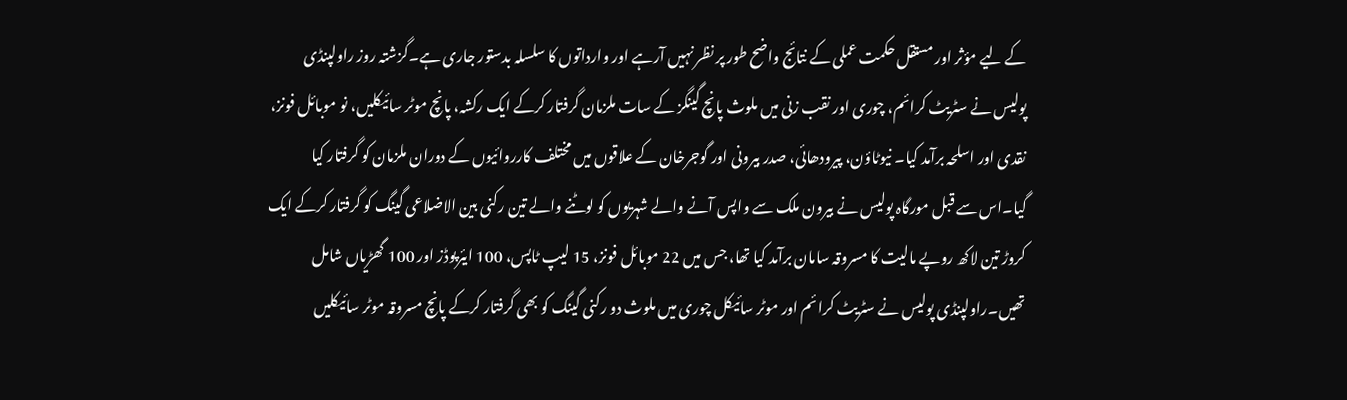کے لیے مؤثر اور مستقل حکمت عملی کے نتائج واضح طور پر نظر نہیں آرہے اور وارداتوں کا سلسلہ بدستور جاری ہے۔گزشتہ روز راولپنڈی پولیس نے سٹریٹ کرائم، چوری اور نقب زنی میں ملوث پانچ گینگز کے سات ملزمان گرفتار کرکے ایک رکشہ، پانچ موٹر سائیکلیں، نو موبائل فونز، نقدی اور اسلحہ برآمد کیا۔ نیوٹاؤن، پیرودھائی، صدر بیرونی اور گوجرخان کے علاقوں میں مختلف کارروائیوں کے دوران ملزمان کو گرفتار کیا گیا۔اس سے قبل مورگاہ پولیس نے بیرون ملک سے واپس آنے والے شہریوں کو لوٹنے والے تین رکنی بین الاضلاعی گینگ کو گرفتار کرکے ایک کروڑ تین لاکھ روپے مالیت کا مسروقہ سامان برآمد کیا تھا، جس میں 22 موبائل فونز، 15 لیپ ٹاپس، 100 ایئرپوڈز اور 100 گھڑیاں شامل تھیں۔راولپنڈی پولیس نے سٹریٹ کرائم اور موٹر سائیکل چوری میں ملوث دو رکنی گینگ کو بھی گرفتار کرکے پانچ مسروقہ موٹر سائیکلیں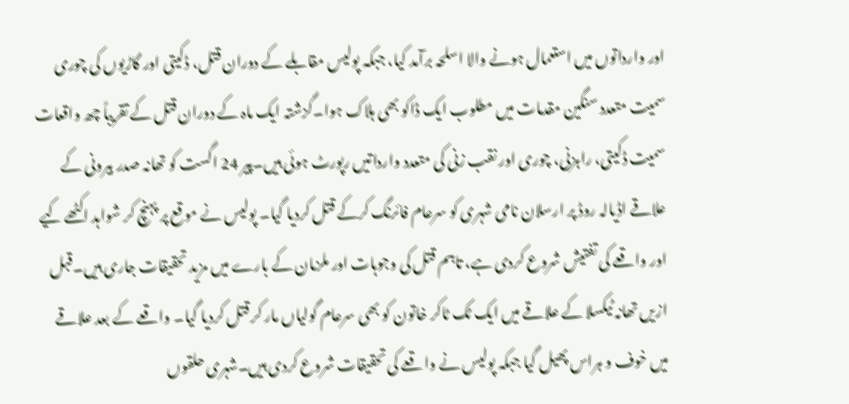اور وارداتوں میں استعمال ہونے والا اسلحہ برآمد کیا، جبکہ پولیس مقابلے کے دوران قتل، ڈکیتی اور گاڑیوں کی چوری سمیت متعدد سنگین مقدمات میں مطلوب ایک ڈاکو بھی ہلاک ہوا۔گزشتہ ایک ماہ کے دوران قتل کے تقریباً چھ واقعات سمیت ڈکیتی، راہزنی، چوری اور نقب زنی کی متعدد وارداتیں رپورٹ ہوئی ہیں۔پیر 24 اگست کو تھانہ صدر بیرونی کے علاقے اڈیالہ روڈ پر ارسلان نامی شہری کو سرعام فائرنگ کرکے قتل کردیا گیا۔ پولیس نے موقع پر پہنچ کر شواہد اکٹھے کیے اور واقعے کی تفتیش شروع کردی ہے، تاہم قتل کی وجوہات اور ملزمان کے بارے میں مزید تحقیقات جاری ہیں۔قبل ازیں تھانہ ٹیکسلا کے علاقے میں ایک ٹک ٹاکر خاتون کو بھی سرعام گولیاں مار کر قتل کردیا گیا۔ واقعے کے بعد علاقے میں خوف و ہراس پھیل گیا جبکہ پولیس نے واقعے کی تحقیقات شروع کردی ہیں۔شہری حلقوں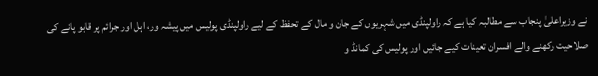نے وزیراعلیٰ پنجاب سے مطالبہ کیا ہے کہ راولپنڈی میں شہریوں کے جان و مال کے تحفظ کے لیے راولپنڈی پولیس میں پیشہ ور، اہل اور جرائم پر قابو پانے کی صلاحیت رکھنے والے افسران تعینات کیے جائیں اور پولیس کی کمانڈ و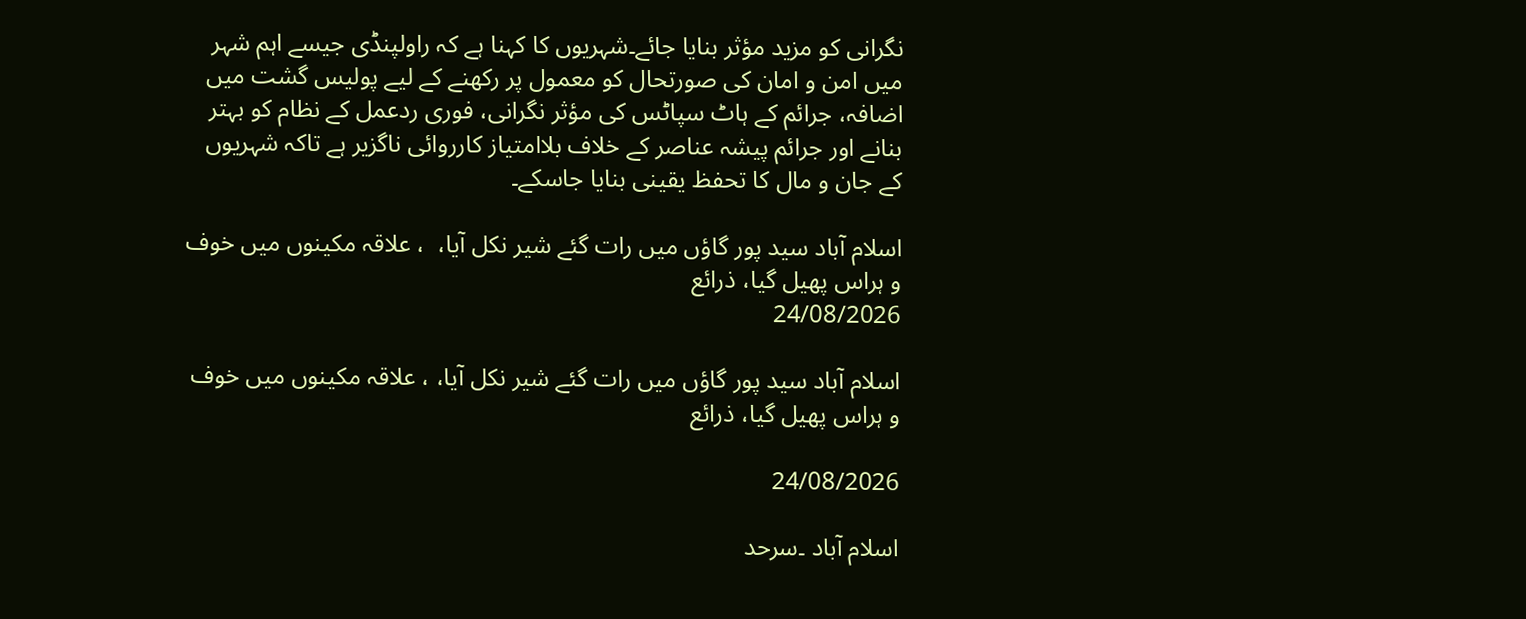نگرانی کو مزید مؤثر بنایا جائے۔شہریوں کا کہنا ہے کہ راولپنڈی جیسے اہم شہر میں امن و امان کی صورتحال کو معمول پر رکھنے کے لیے پولیس گشت میں اضافہ، جرائم کے ہاٹ سپاٹس کی مؤثر نگرانی، فوری ردعمل کے نظام کو بہتر بنانے اور جرائم پیشہ عناصر کے خلاف بلاامتیاز کارروائی ناگزیر ہے تاکہ شہریوں کے جان و مال کا تحفظ یقینی بنایا جاسکے۔

اسلام آباد سید پور گاؤں میں رات گئے شیر نکل آیا،  ، علاقہ مکینوں میں خوف و ہراس پھیل گیا، ذرائع
24/08/2026

اسلام آباد سید پور گاؤں میں رات گئے شیر نکل آیا، ، علاقہ مکینوں میں خوف و ہراس پھیل گیا، ذرائع

24/08/2026

اسلام آباد ۔سرحد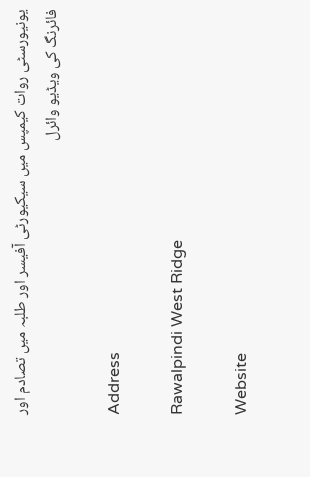یونیورسٹی روات کیمپس میں سیکیورٹی آفیسر اور طلبہ میں تصادم اور فائرنگ کی ویڈیو وائرل

Address

Rawalpindi West Ridge

Website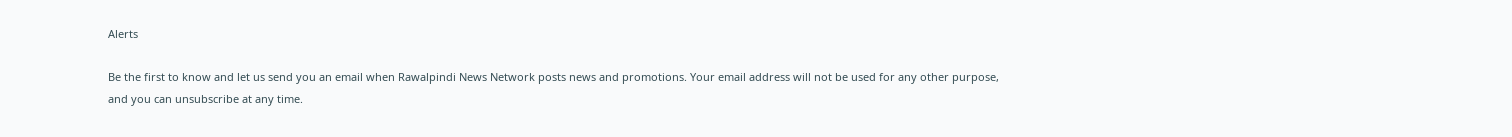Alerts

Be the first to know and let us send you an email when Rawalpindi News Network posts news and promotions. Your email address will not be used for any other purpose, and you can unsubscribe at any time.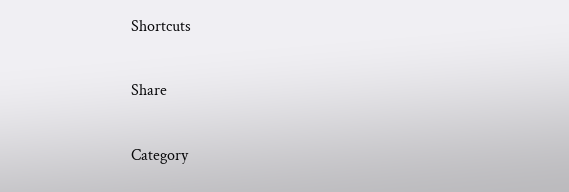Shortcuts

Share

Category